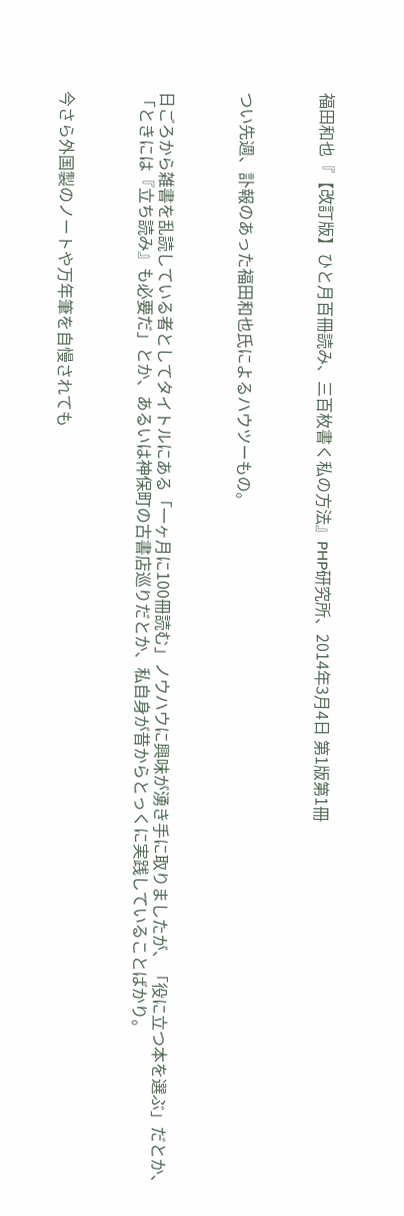福田和也『【改訂版】ひと月百冊読み、三百枚書く私の方法』PHP研究所、2014年3月4日 第1版第1冊



つい先週、訃報のあった福田和也氏によるハウツーもの。



日ごろから雑書を乱読している者としてタイトルにある「一ヶ月に100冊読む」ノウハウに興味が湧き手に取りましたが、「役に立つ本を選ぶ」だとか、「ときには『立ち読み』も必要だ」とか、あるいは神保町の古書店巡りだとか、私自身が昔からとっくに実践していることばかり。



今さら外国製のノートや万年筆を自慢されても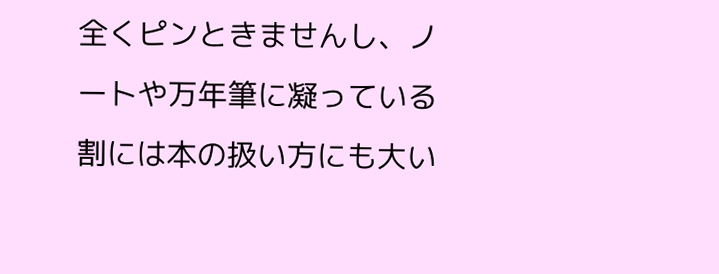全くピンときませんし、ノートや万年筆に凝っている割には本の扱い方にも大い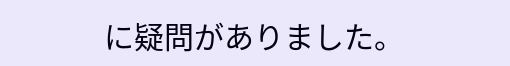に疑問がありました。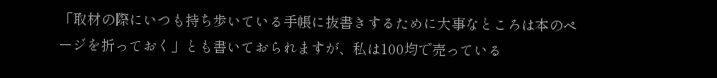「取材の際にいつも持ち歩いている手帳に抜書きするために大事なところは本のページを折っておく」とも書いておられますが、私は100均で売っている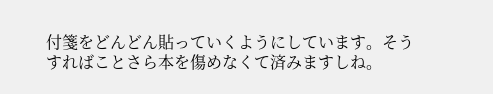付箋をどんどん貼っていくようにしています。そうすればことさら本を傷めなくて済みますしね。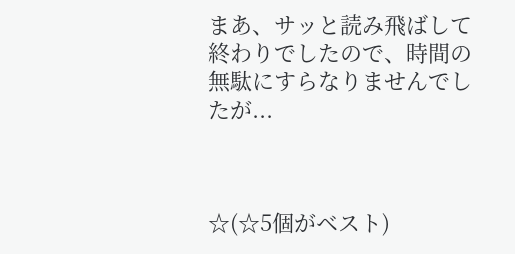まあ、サッと読み飛ばして終わりでしたので、時間の無駄にすらなりませんでしたが...



☆(☆5個がベスト)